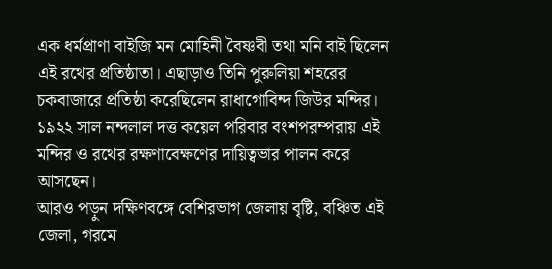এক ধর্মপ্রাণা বাইজি মন মোহিনী বৈষ্ণবী তথা মনি বাই ছিলেন এই রথের প্রতিষ্ঠাতা। এছাড়াও তিনি পুরুলিয়া শহরের চকবাজারে প্রতিষ্ঠা করেছিলেন রাধাগোবিন্দ জিউর মন্দির। ১৯২২ সাল নন্দলাল দত্ত কয়েল পরিবার বংশপরম্পরায় এই মন্দির ও রথের রক্ষণাবেক্ষণের দায়িত্বভার পালন করে আসছেন।
আরও পড়ুন দক্ষিণবঙ্গে বেশিরভাগ জেলায় বৃষ্টি, বঞ্চিত এই জেলা, গরমে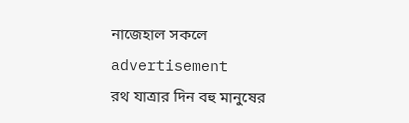নাজেহাল সকলে
advertisement
রথ যাত্রার দিন বহু মানুষের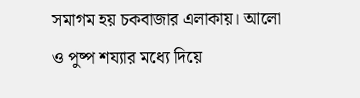সমাগম হয় চকবাজার এলাকায়। আলো ও পুষ্প শয্যার মধ্যে দিয়ে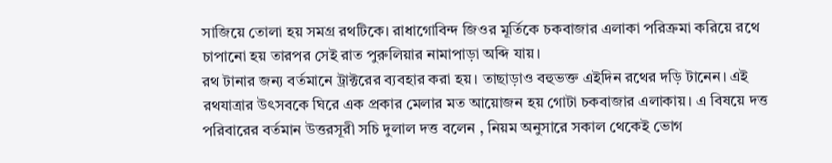সাজিয়ে তোলা হয় সমগ্র রথটিকে। রাধাগোবিন্দ জিওর মূর্তিকে চকবাজার এলাকা পরিক্রমা করিয়ে রথে চাপানো হয় তারপর সেই রাত পুরুলিয়ার নামাপাড়া অব্দি যায়।
রথ টানার জন্য বর্তমানে ট্রাক্টরের ব্যবহার করা হয়। তাছাড়াও বহুভক্ত এইদিন রথের দড়ি টানেন। এই রথযাত্রার উৎসবকে ঘিরে এক প্রকার মেলার মত আয়োজন হয় গোটা চকবাজার এলাকায়। এ বিষয়ে দত্ত পরিবারের বর্তমান উত্তরসূরী সচি দুলাল দত্ত বলেন , নিয়ম অনুসারে সকাল থেকেই ভোগ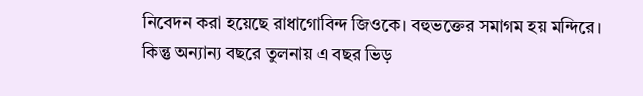নিবেদন করা হয়েছে রাধাগোবিন্দ জিওকে। বহুভক্তের সমাগম হয় মন্দিরে।
কিন্তু অন্যান্য বছরে তুলনায় এ বছর ভিড়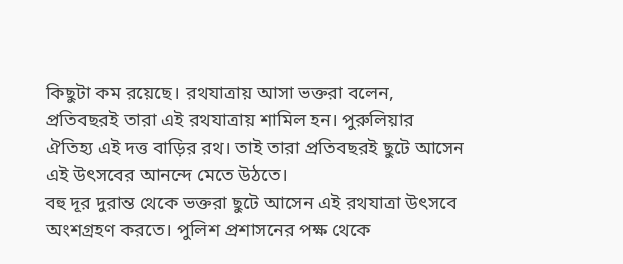কিছুটা কম রয়েছে। রথযাত্রায় আসা ভক্তরা বলেন, প্রতিবছরই তারা এই রথযাত্রায় শামিল হন। পুরুলিয়ার ঐতিহ্য এই দত্ত বাড়ির রথ। তাই তারা প্রতিবছরই ছুটে আসেন এই উৎসবের আনন্দে মেতে উঠতে।
বহু দূর দুরান্ত থেকে ভক্তরা ছুটে আসেন এই রথযাত্রা উৎসবে অংশগ্রহণ করতে। পুলিশ প্রশাসনের পক্ষ থেকে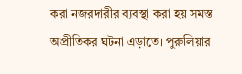করা নজরদারীর ব্যবস্থা করা হয় সমস্ত অপ্রীতিকর ঘটনা এড়াতে। পুরুলিয়ার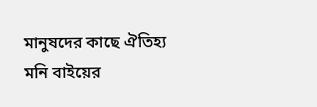মানুষদের কাছে ঐতিহ্য মনি বাইয়ের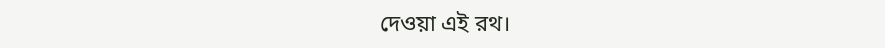দেওয়া এই রথ।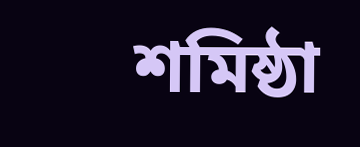শমিষ্ঠা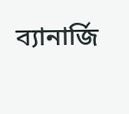ব্যানার্জি